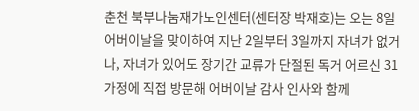춘천 북부나눔재가노인센터(센터장 박재호)는 오는 8일 어버이날을 맞이하여 지난 2일부터 3일까지 자녀가 없거나, 자녀가 있어도 장기간 교류가 단절된 독거 어르신 31가정에 직접 방문해 어버이날 감사 인사와 함께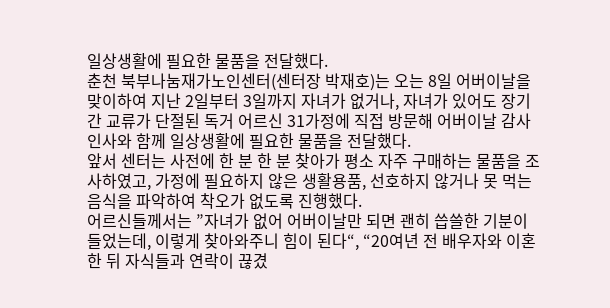일상생활에 필요한 물품을 전달했다.
춘천 북부나눔재가노인센터(센터장 박재호)는 오는 8일 어버이날을 맞이하여 지난 2일부터 3일까지 자녀가 없거나, 자녀가 있어도 장기간 교류가 단절된 독거 어르신 31가정에 직접 방문해 어버이날 감사 인사와 함께 일상생활에 필요한 물품을 전달했다.
앞서 센터는 사전에 한 분 한 분 찾아가 평소 자주 구매하는 물품을 조사하였고, 가정에 필요하지 않은 생활용품, 선호하지 않거나 못 먹는 음식을 파악하여 착오가 없도록 진행했다.
어르신들께서는 ”자녀가 없어 어버이날만 되면 괜히 씁쓸한 기분이 들었는데, 이렇게 찾아와주니 힘이 된다“, “20여년 전 배우자와 이혼한 뒤 자식들과 연락이 끊겼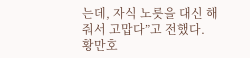는데, 자식 노릇을 대신 해줘서 고맙다”고 전했다.
황만호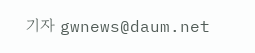기자 gwnews@daum.net